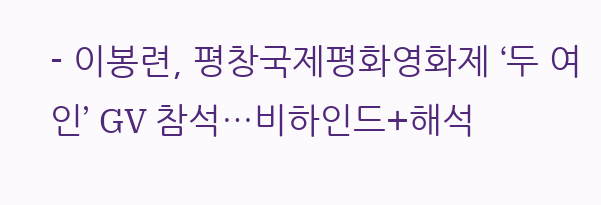- 이봉련, 평창국제평화영화제 ‘두 여인’ GV 참석…비하인드+해석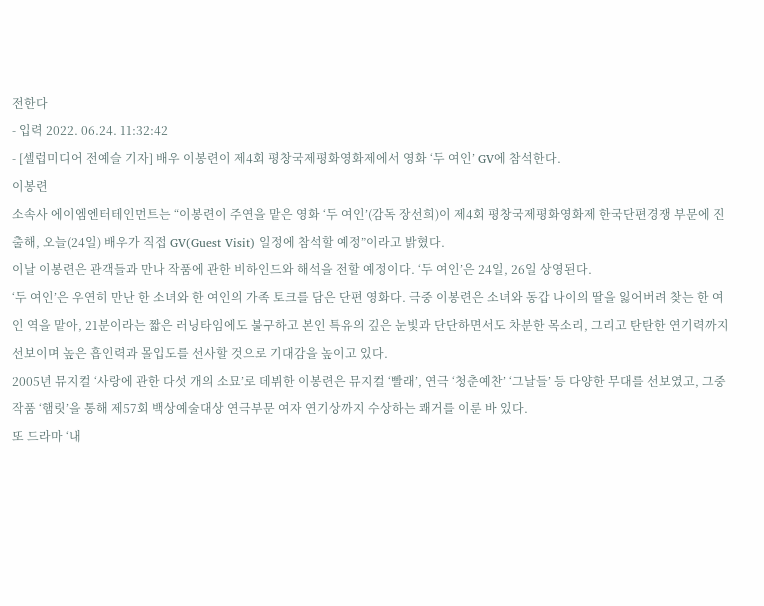전한다
- 입력 2022. 06.24. 11:32:42
- [셀럽미디어 전예슬 기자] 배우 이봉련이 제4회 평창국제평화영화제에서 영화 ‘두 여인’ GV에 참석한다.
이봉련
소속사 에이엠엔터테인먼트는 “이봉련이 주연을 맡은 영화 ‘두 여인’(감독 장선희)이 제4회 평창국제평화영화제 한국단편경쟁 부문에 진출해, 오늘(24일) 배우가 직접 GV(Guest Visit) 일정에 참석할 예정”이라고 밝혔다.
이날 이봉련은 관객들과 만나 작품에 관한 비하인드와 해석을 전할 예정이다. ‘두 여인’은 24일, 26일 상영된다.
‘두 여인’은 우연히 만난 한 소녀와 한 여인의 가족 토크를 담은 단편 영화다. 극중 이봉련은 소녀와 동갑 나이의 딸을 잃어버려 찾는 한 여인 역을 맡아, 21분이라는 짧은 러닝타임에도 불구하고 본인 특유의 깊은 눈빛과 단단하면서도 차분한 목소리, 그리고 탄탄한 연기력까지 선보이며 높은 흡인력과 몰입도를 선사할 것으로 기대감을 높이고 있다.
2005년 뮤지컬 ‘사랑에 관한 다섯 개의 소묘’로 데뷔한 이봉련은 뮤지컬 ‘빨래’, 연극 ‘청춘예찬’ ‘그날들’ 등 다양한 무대를 선보였고, 그중 작품 ‘햄릿’을 통해 제57회 백상예술대상 연극부문 여자 연기상까지 수상하는 쾌거를 이룬 바 있다.
또 드라마 ‘내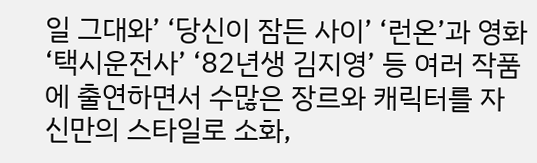일 그대와’ ‘당신이 잠든 사이’ ‘런온’과 영화 ‘택시운전사’ ‘82년생 김지영’ 등 여러 작품에 출연하면서 수많은 장르와 캐릭터를 자신만의 스타일로 소화,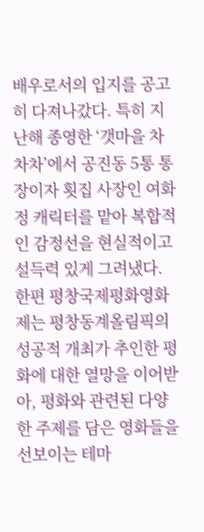배우로서의 입지를 공고히 다져나갔다. 특히 지난해 종영한 ‘갯마을 차차차’에서 공진동 5통 통장이자 횟집 사장인 여화정 캐릭터를 맡아 복합적인 감정선을 현실적이고 설득력 있게 그려냈다.
한편 평창국제평화영화제는 평창동계올림픽의 성공적 개최가 추인한 평화에 대한 열망을 이어받아, 평화와 관련된 다양한 주제를 담은 영화들을 선보이는 테마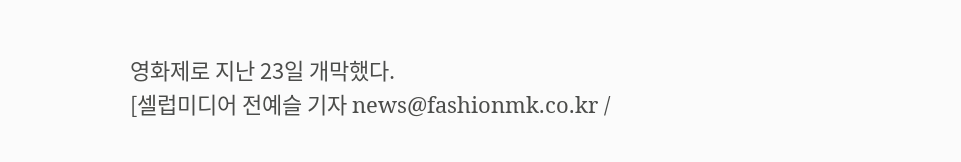영화제로 지난 23일 개막했다.
[셀럽미디어 전예슬 기자 news@fashionmk.co.kr /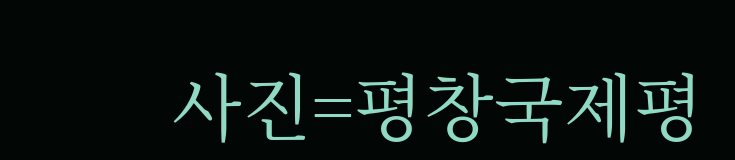사진=평창국제평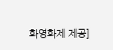화영화제 제공]